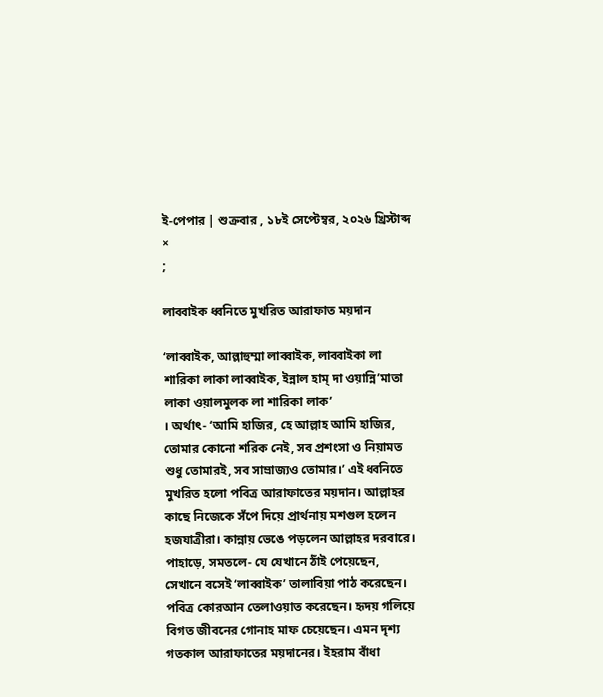ই-পেপার | শুক্রবার , ১৮ই সেপ্টেম্বর, ২০২৬ খ্রিস্টাব্দ
×
;

লাব্বাইক ধ্বনিতে মুখরিত আরাফাত ময়দান

‘লাব্বাইক, আল্লাহুম্মা লাব্বাইক, লাব্বাইকা লা শারিকা লাকা লাব্বাইক, ইন্নাল হাম্ দা ওয়ান্নি’মাতা লাকা ওয়ালমুলক লা শারিকা লাক’
। অর্থাৎ- ‘আমি হাজির, হে আল্লাহ আমি হাজির, তোমার কোনো শরিক নেই, সব প্রশংসা ও নিয়ামত শুধু তোমারই, সব সাম্রাজ্যও তোমার।’ এই ধ্বনিতে মুখরিত হলো পবিত্র আরাফাতের ময়দান। আল্লাহর কাছে নিজেকে সঁপে দিয়ে প্রার্থনায় মশগুল হলেন হজযাত্রীরা। কান্নায় ভেঙে পড়লেন আল্লাহর দরবারে। পাহাড়ে, সমতলে- যে যেখানে ঠাঁই পেয়েছেন, সেখানে বসেই ‘লাব্বাইক’ তালাবিয়া পাঠ করেছেন। পবিত্র কোরআন তেলাওয়াত করেছেন। হৃদয় গলিয়ে বিগত জীবনের গোনাহ মাফ চেয়েছেন। এমন দৃশ্য গতকাল আরাফাতের ময়দানের। ইহরাম বাঁধা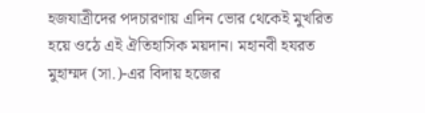হজযাত্রীদের পদচারণায় এদিন ভোর থেকেই মুখরিত হয়ে ওঠে এই ঐতিহাসিক ময়দান। মহানবী হযরত মুহাম্মদ (সা.)-এর বিদায় হজের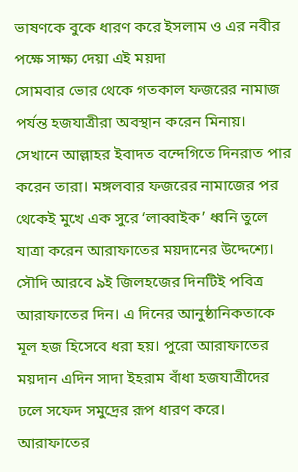ভাষণকে বুকে ধারণ করে ইসলাম ও এর নবীর পক্ষে সাক্ষ্য দেয়া এই ময়দা
সোমবার ভোর থেকে গতকাল ফজরের নামাজ পর্যন্ত হজযাত্রীরা অবস্থান করেন মিনায়।
সেখানে আল্লাহর ইবাদত বন্দেগিতে দিনরাত পার করেন তারা। মঙ্গলবার ফজরের নামাজের পর থেকেই মুখে এক সুরে ‘লাব্বাইক’ ধ্বনি তুলে যাত্রা করেন আরাফাতের ময়দানের উদ্দেশ্যে। সৌদি আরবে ৯ই জিলহজের দিনটিই পবিত্র আরাফাতের দিন। এ দিনের আনুষ্ঠানিকতাকে মূল হজ হিসেবে ধরা হয়। পুরো আরাফাতের ময়দান এদিন সাদা ইহরাম বাঁধা হজযাত্রীদের ঢলে সফেদ সমুদ্রের রূপ ধারণ করে। আরাফাতের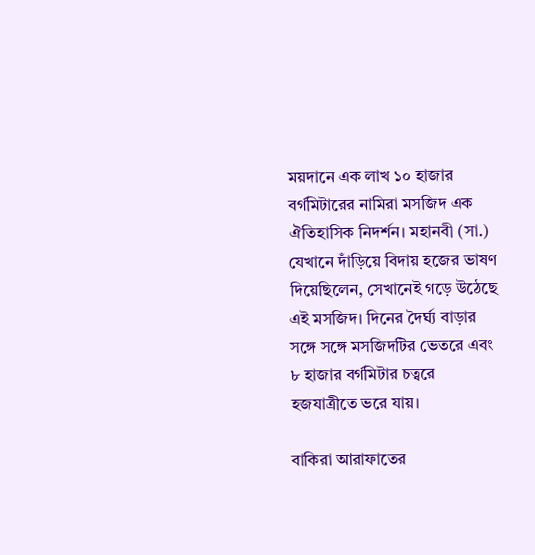ময়দানে এক লাখ ১০ হাজার বর্গমিটারের নামিরা মসজিদ এক ঐতিহাসিক নিদর্শন। মহানবী (সা.) যেখানে দাঁড়িয়ে বিদায় হজের ভাষণ দিয়েছিলেন, সেখানেই গড়ে উঠেছে এই মসজিদ। দিনের দৈর্ঘ্য বাড়ার সঙ্গে সঙ্গে মসজিদটির ভেতরে এবং ৮ হাজার বর্গমিটার চত্বরে হজযাত্রীতে ভরে যায়।

বাকিরা আরাফাতের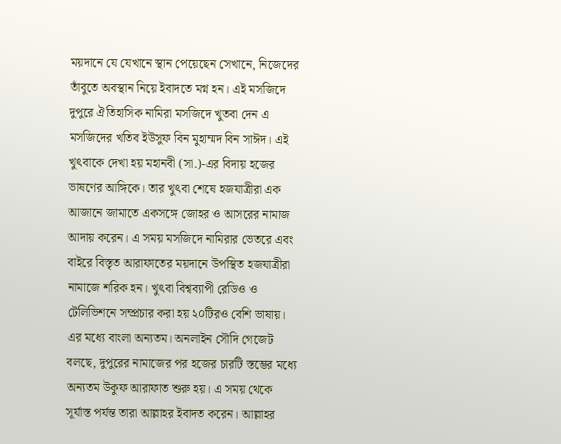ময়দানে যে যেখানে স্থান পেয়েছেন সেখানে, নিজেদের তাঁবুতে অবস্থান নিয়ে ইবাদতে মগ্ন হন। এই মসজিদে দুপুরে ঐতিহাসিক নামিরা মসজিদে খুতবা দেন এ মসজিদের খতিব ইউসুফ বিন মুহাম্মদ বিন সাঈদ। এই খুৎবাকে দেখা হয় মহানবী (সা.)-এর বিদায় হজের ভাষণের আঙ্গিকে। তার খুৎবা শেষে হজযাত্রীরা এক আজানে জামাতে একসঙ্গে জোহর ও আসরের নামাজ আদায় করেন। এ সময় মসজিদে নামিরার ভেতরে এবং বাইরে বিস্তৃত আরাফাতের ময়দানে উপস্থিত হজযাত্রীরা নামাজে শরিক হন। খুৎবা বিশ্বব্যাপী রেডিও ও টেলিভিশনে সম্প্রচার করা হয় ২০টিরও বেশি ভাষায়। এর মধ্যে বাংলা অন্যতম। অনলাইন সৌদি গেজেট বলছে, দুপুরের নামাজের পর হজের চারটি স্তম্ভের মধ্যে অন্যতম উকুফ আরাফাত শুরু হয়। এ সময় থেকে সূর্যাস্ত পর্যন্ত তারা আল্লাহর ইবাদত করেন। আল্লাহর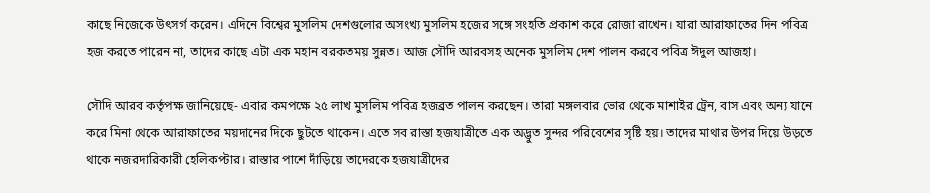কাছে নিজেকে উৎসর্গ করেন। এদিনে বিশ্বের মুসলিম দেশগুলোর অসংখ্য মুসলিম হজের সঙ্গে সংহতি প্রকাশ করে রোজা রাখেন। যারা আরাফাতের দিন পবিত্র হজ করতে পারেন না, তাদের কাছে এটা এক মহান বরকতময় সুন্নত। আজ সৌদি আরবসহ অনেক মুসলিম দেশ পালন করবে পবিত্র ঈদুল আজহা।

সৌদি আরব কর্তৃপক্ষ জানিয়েছে- এবার কমপক্ষে ২৫ লাখ মুসলিম পবিত্র হজব্রত পালন করছেন। তারা মঙ্গলবার ভোর থেকে মাশাইর ট্রেন, বাস এবং অন্য যানে করে মিনা থেকে আরাফাতের ময়দানের দিকে ছুটতে থাকেন। এতে সব রাস্তা হজযাত্রীতে এক অদ্ভুত সুন্দর পরিবেশের সৃষ্টি হয়। তাদের মাথার উপর দিয়ে উড়তে থাকে নজরদারিকারী হেলিকপ্টার। রাস্তার পাশে দাঁড়িয়ে তাদেরকে হজযাত্রীদের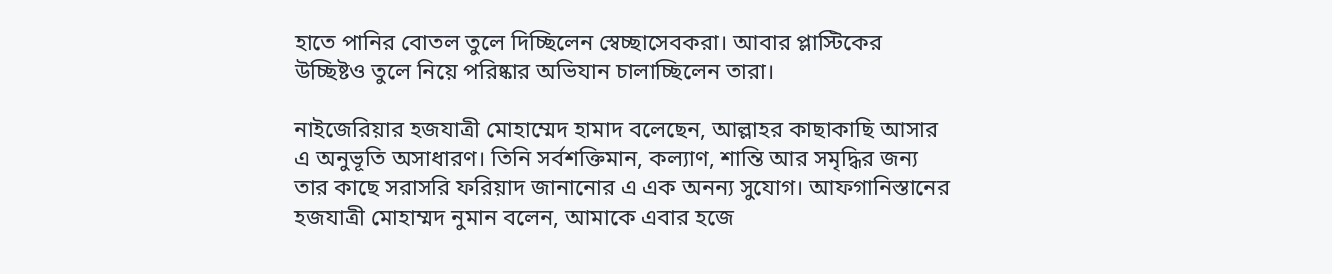হাতে পানির বোতল তুলে দিচ্ছিলেন স্বেচ্ছাসেবকরা। আবার প্লাস্টিকের উচ্ছিষ্টও তুলে নিয়ে পরিষ্কার অভিযান চালাচ্ছিলেন তারা।

নাইজেরিয়ার হজযাত্রী মোহাম্মেদ হামাদ বলেছেন, আল্লাহর কাছাকাছি আসার এ অনুভূতি অসাধারণ। তিনি সর্বশক্তিমান, কল্যাণ, শান্তি আর সমৃদ্ধির জন্য তার কাছে সরাসরি ফরিয়াদ জানানোর এ এক অনন্য সুযোগ। আফগানিস্তানের হজযাত্রী মোহাম্মদ নুমান বলেন, আমাকে এবার হজে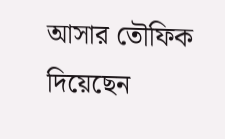আসার তৌফিক দিয়েছেন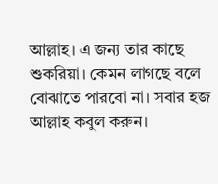আল্লাহ। এ জন্য তার কাছে শুকরিয়া। কেমন লাগছে বলে বোঝাতে পারবো না। সবার হজ আল্লাহ কবুল করুন।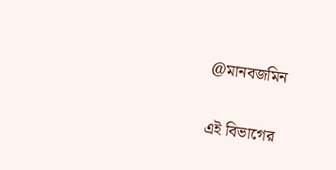@মানবজমিন

এই বিভাগের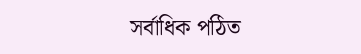সর্বাধিক পঠিত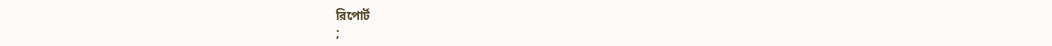রিপোর্ট
;